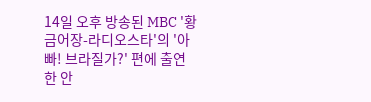14일 오후 방송된 MBC '황금어장-라디오스타'의 '아빠! 브라질가?' 편에 출연한 안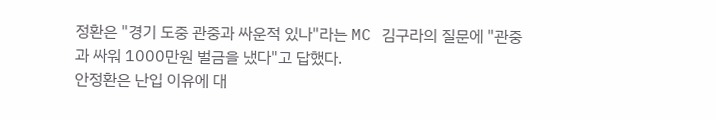정환은 "경기 도중 관중과 싸운적 있나"라는 MC 김구라의 질문에 "관중과 싸워 1000만원 벌금을 냈다"고 답했다.
안정환은 난입 이유에 대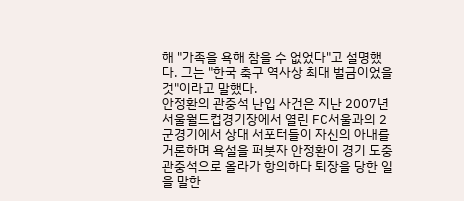해 "가족을 욕해 참을 수 없었다"고 설명했다. 그는 "한국 축구 역사상 최대 벌금이었을 것"이라고 말했다.
안정환의 관중석 난입 사건은 지난 2007년 서울월드컵경기장에서 열린 FC서울과의 2군경기에서 상대 서포터들이 자신의 아내를 거론하며 욕설을 퍼붓자 안정환이 경기 도중 관중석으로 올라가 항의하다 퇴장을 당한 일을 말한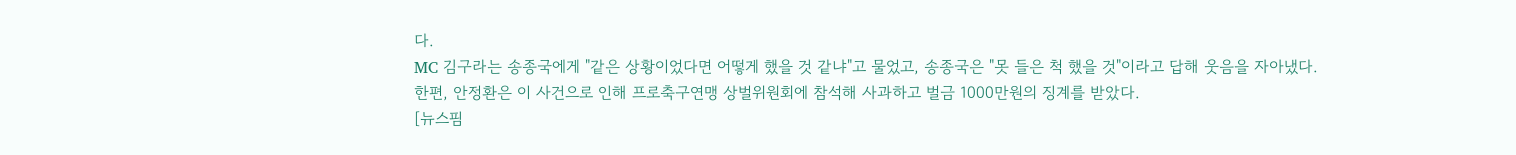다.
MC 김구라는 송종국에게 "같은 상황이었다면 어떻게 했을 것 같냐"고 물었고, 송종국은 "못 들은 척 했을 것"이라고 답해 웃음을 자아냈다.
한편, 안정환은 이 사건으로 인해 프로축구연맹 상벌위원회에 참석해 사과하고 벌금 1000만원의 징계를 받았다.
[뉴스핌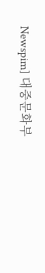Newspim] 대중문화부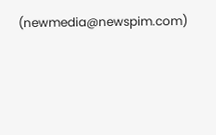(newmedia@newspim.com)